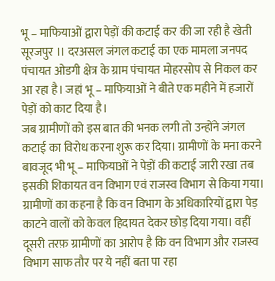भू – माफियाओं द्वारा पेड़ों की कटाई कर की जा रही है खेती
सूरजपुर ।। दरअसल जंगल कटाई का एक मामला जनपद पंचायत ओडगी क्षेत्र के ग्राम पंचायत मोहरसोप से निकल कर आ रहा है। जहां भू – माफियाओं ने बीते एक महीने में हजारों पेड़ों को काट दिया है।
जब ग्रामीणों को इस बात की भनक लगी तो उन्होंने जंगल कटाई का विरोध करना शुरू कर दिया। ग्रामीणों के मना करने बावजूद भी भू – माफियाओं ने पेड़ों की कटाई जारी रखा तब इसकी शिकायत वन विभाग एवं राजस्व विभाग से किया गया। ग्रामीणों का कहना है कि वन विभाग के अधिकारियों द्वारा पेड़ काटने वालों को केवल हिदायत देकर छोड़ दिया गया। वहीं दूसरी तरफ़ ग्रामीणों का आरोप है कि वन विभाग और राजस्व विभाग साफ तौर पर ये नहीं बता पा रहा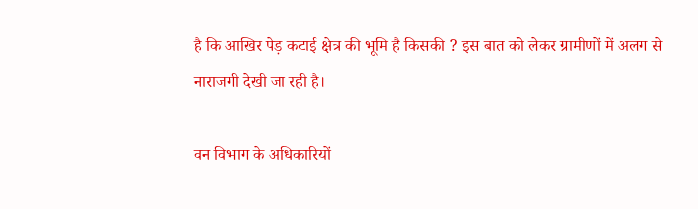है कि आखिर पेड़ कटाई क्षेत्र की भूमि है किसकी ? इस बात को लेकर ग्रामीणों में अलग से नाराजगी देखी जा रही है।

वन विभाग के अधिकारियों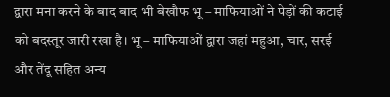द्वारा मना करने के बाद बाद भी बेखौफ भू – माफियाओं ने पेड़ों की कटाई को बदस्तूर जारी रखा है। भू – माफियाओं द्वारा जहां महुआ, चार, सरई और तेंदू सहित अन्य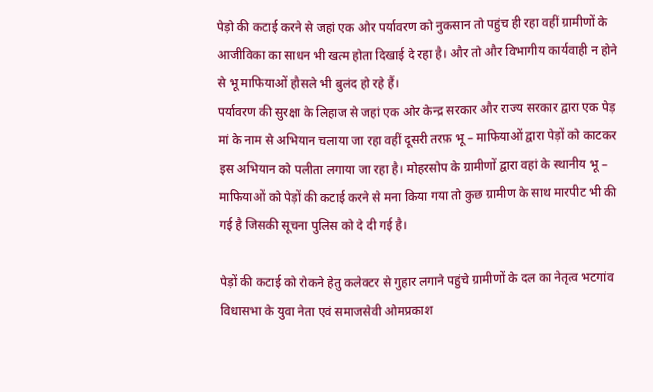पेड़ो की कटाई करने से जहां एक ओर पर्यावरण को नुकसान तो पहुंच ही रहा वहीं ग्रामीणों के आजीविका का साधन भी खत्म होता दिखाई दे रहा है। और तो और विभागीय कार्यवाही न होने से भू माफियाओं हौसले भी बुलंद हो रहे हैं।
पर्यावरण की सुरक्षा के लिहाज से जहां एक ओर केन्द्र सरकार और राज्य सरकार द्वारा एक पेड़ मां के नाम से अभियान चलाया जा रहा वहीं दूसरी तरफ़ भू – माफियाओं द्वारा पेड़ों को काटकर इस अभियान को पलीता लगाया जा रहा है। मोहरसोप के ग्रामीणों द्वारा वहां के स्थानीय भू – माफियाओं को पेड़ों की कटाई करने से मना किया गया तो कुछ ग्रामीण के साथ मारपीट भी की गई है जिसकी सूचना पुलिस को दे दी गई है।

पेड़ों की कटाई को रोकने हेतु कलेक्टर से गुहार लगाने पहुंचे ग्रामीणों के दल का नेतृत्व भटगांव विधासभा के युवा नेता एवं समाजसेवी ओमप्रकाश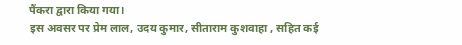पैंकरा द्वारा किया गया।
इस अवसर पर प्रेम लाल, उदय कुमार, सीताराम कुशवाहा , सहित कई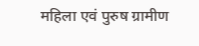महिला एवं पुरुष ग्रामीण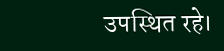उपस्थित रहे।